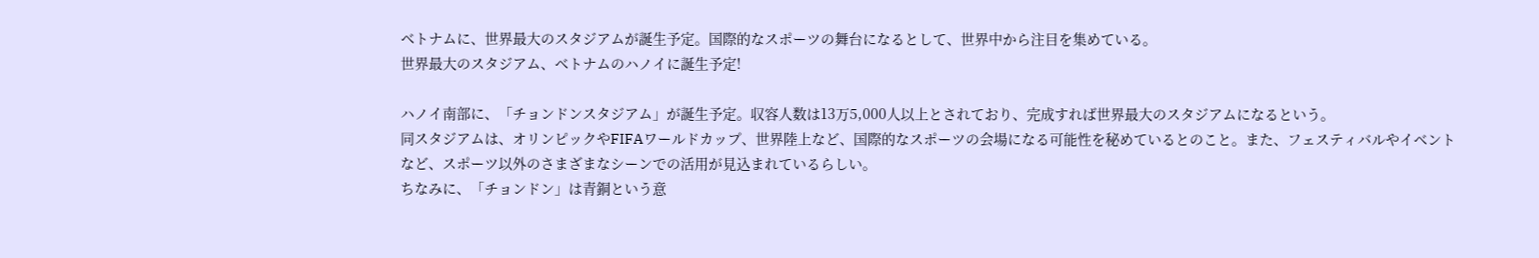ベトナムに、世界最大のスタジアムが誕生予定。国際的なスポーツの舞台になるとして、世界中から注目を集めている。
世界最大のスタジアム、ベトナムのハノイに誕生予定!

ハノイ南部に、「チョンドンスタジアム」が誕生予定。収容人数は13万5,000人以上とされており、完成すれば世界最大のスタジアムになるという。
同スタジアムは、オリンピックやFIFAワールドカップ、世界陸上など、国際的なスポーツの会場になる可能性を秘めているとのこと。また、フェスティバルやイベントなど、スポーツ以外のさまざまなシーンでの活用が見込まれているらしい。
ちなみに、「チョンドン」は青銅という意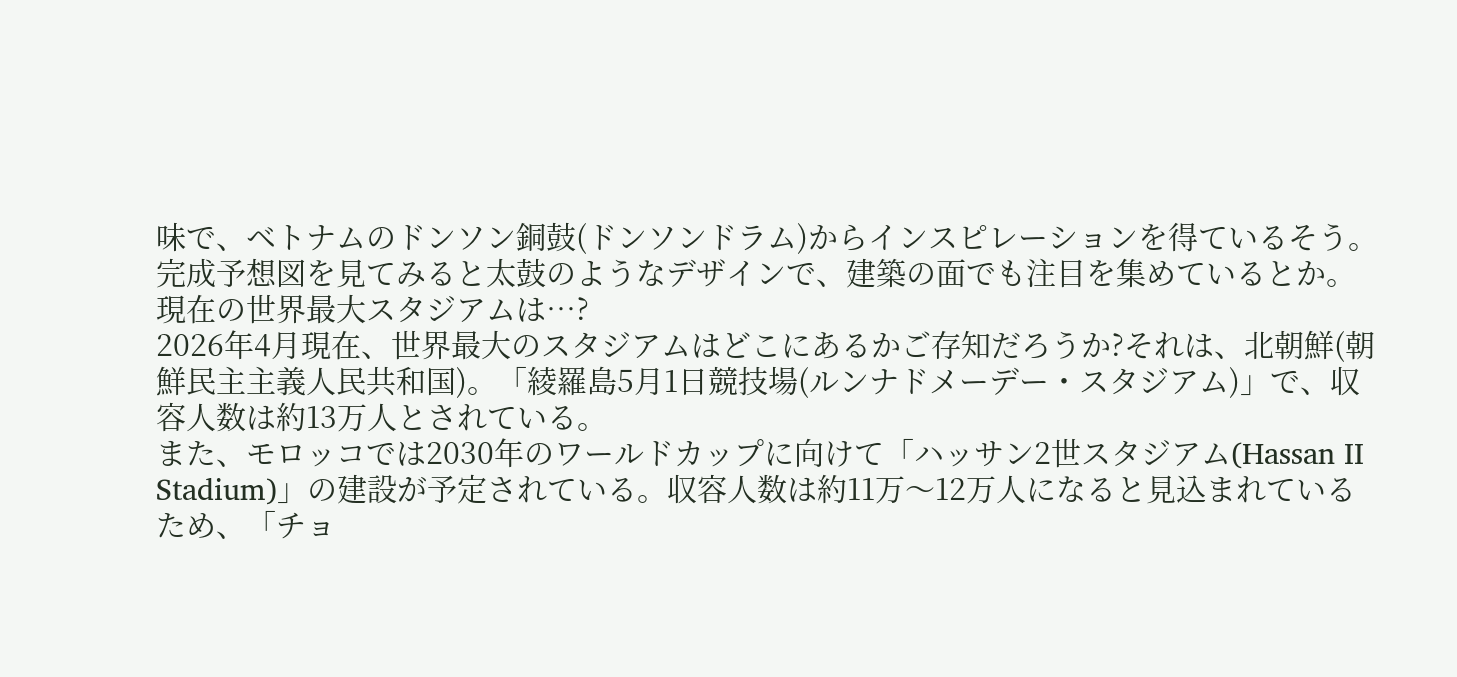味で、ベトナムのドンソン銅鼓(ドンソンドラム)からインスピレーションを得ているそう。完成予想図を見てみると太鼓のようなデザインで、建築の面でも注目を集めているとか。
現在の世界最大スタジアムは…?
2026年4月現在、世界最大のスタジアムはどこにあるかご存知だろうか?それは、北朝鮮(朝鮮民主主義人民共和国)。「綾羅島5月1日競技場(ルンナドメーデー・スタジアム)」で、収容人数は約13万人とされている。
また、モロッコでは2030年のワールドカップに向けて「ハッサン2世スタジアム(Hassan II Stadium)」の建設が予定されている。収容人数は約11万〜12万人になると見込まれているため、「チョ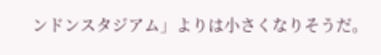ンドンスタジアム」よりは小さくなりそうだ。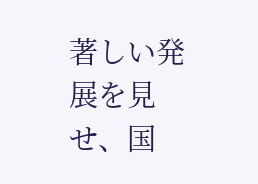著しい発展を見せ、国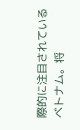際的に注目されているベトナム。将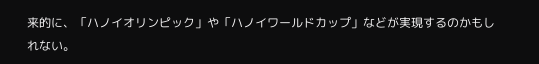来的に、「ハノイオリンピック」や「ハノイワールドカップ」などが実現するのかもしれない。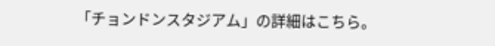「チョンドンスタジアム」の詳細はこちら。